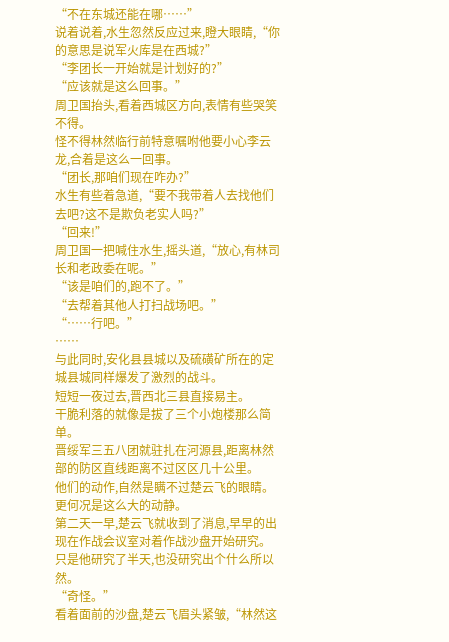“不在东城还能在哪……”
说着说着,水生忽然反应过来,瞪大眼睛,“你的意思是说军火库是在西城?”
“李团长一开始就是计划好的?”
“应该就是这么回事。”
周卫国抬头,看着西城区方向,表情有些哭笑不得。
怪不得林然临行前特意嘱咐他要小心李云龙,合着是这么一回事。
“团长,那咱们现在咋办?”
水生有些着急道,“要不我带着人去找他们去吧?这不是欺负老实人吗?”
“回来!”
周卫国一把喊住水生,摇头道,“放心,有林司长和老政委在呢。”
“该是咱们的,跑不了。”
“去帮着其他人打扫战场吧。”
“……行吧。”
……
与此同时,安化县县城以及硫磺矿所在的定城县城同样爆发了激烈的战斗。
短短一夜过去,晋西北三县直接易主。
干脆利落的就像是拔了三个小炮楼那么简单。
晋绥军三五八团就驻扎在河源县,距离林然部的防区直线距离不过区区几十公里。
他们的动作,自然是瞒不过楚云飞的眼睛。
更何况是这么大的动静。
第二天一早,楚云飞就收到了消息,早早的出现在作战会议室对着作战沙盘开始研究。
只是他研究了半天,也没研究出个什么所以然。
“奇怪。”
看着面前的沙盘,楚云飞眉头紧皱,“林然这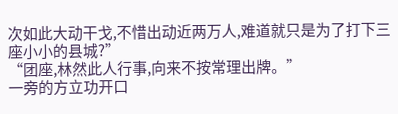次如此大动干戈,不惜出动近两万人,难道就只是为了打下三座小小的县城?”
“团座,林然此人行事,向来不按常理出牌。”
一旁的方立功开口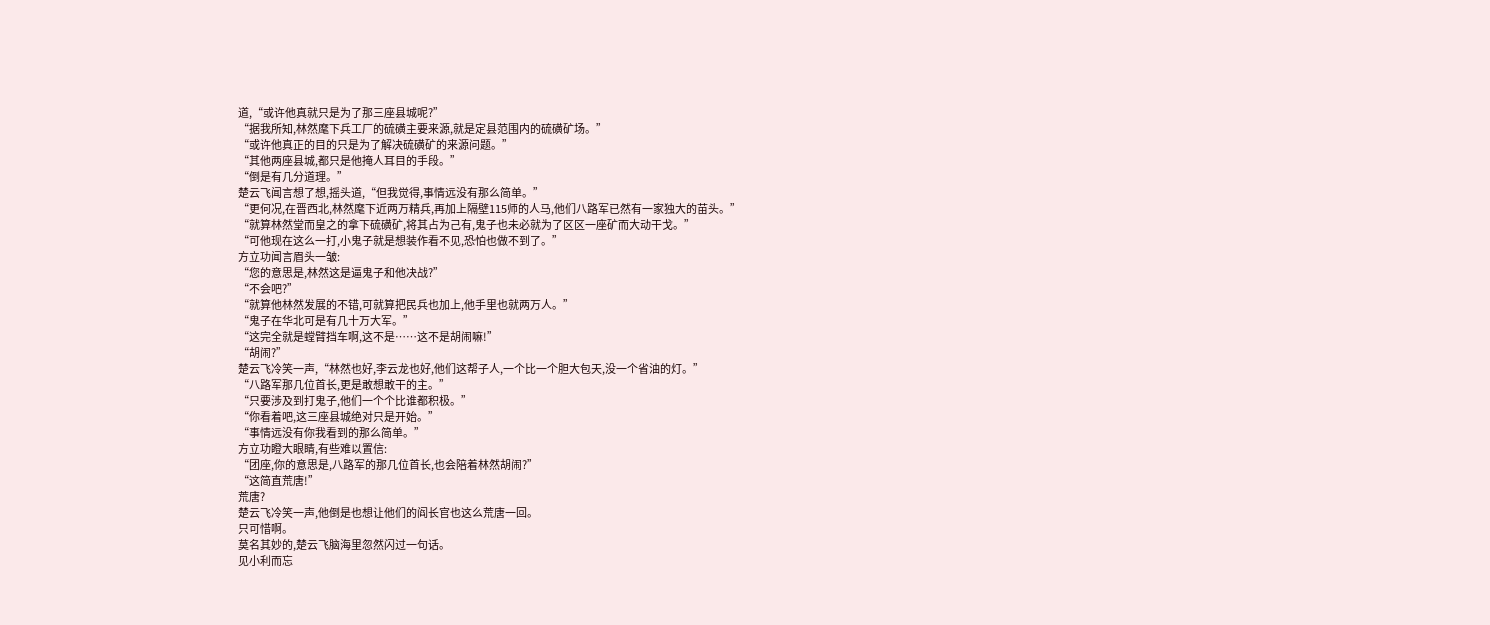道,“或许他真就只是为了那三座县城呢?”
“据我所知,林然麾下兵工厂的硫磺主要来源,就是定县范围内的硫磺矿场。”
“或许他真正的目的只是为了解决硫磺矿的来源问题。”
“其他两座县城,都只是他掩人耳目的手段。”
“倒是有几分道理。”
楚云飞闻言想了想,摇头道,“但我觉得,事情远没有那么简单。”
“更何况,在晋西北,林然麾下近两万精兵,再加上隔壁115师的人马,他们八路军已然有一家独大的苗头。”
“就算林然堂而皇之的拿下硫磺矿,将其占为己有,鬼子也未必就为了区区一座矿而大动干戈。”
“可他现在这么一打,小鬼子就是想装作看不见,恐怕也做不到了。”
方立功闻言眉头一皱:
“您的意思是,林然这是逼鬼子和他决战?”
“不会吧?”
“就算他林然发展的不错,可就算把民兵也加上,他手里也就两万人。”
“鬼子在华北可是有几十万大军。”
“这完全就是螳臂挡车啊,这不是……这不是胡闹嘛!”
“胡闹?”
楚云飞冷笑一声,“林然也好,李云龙也好,他们这帮子人,一个比一个胆大包天,没一个省油的灯。”
“八路军那几位首长,更是敢想敢干的主。”
“只要涉及到打鬼子,他们一个个比谁都积极。”
“你看着吧,这三座县城绝对只是开始。”
“事情远没有你我看到的那么简单。”
方立功瞪大眼睛,有些难以置信:
“团座,你的意思是,八路军的那几位首长,也会陪着林然胡闹?”
“这简直荒唐!”
荒唐?
楚云飞冷笑一声,他倒是也想让他们的阎长官也这么荒唐一回。
只可惜啊。
莫名其妙的,楚云飞脑海里忽然闪过一句话。
见小利而忘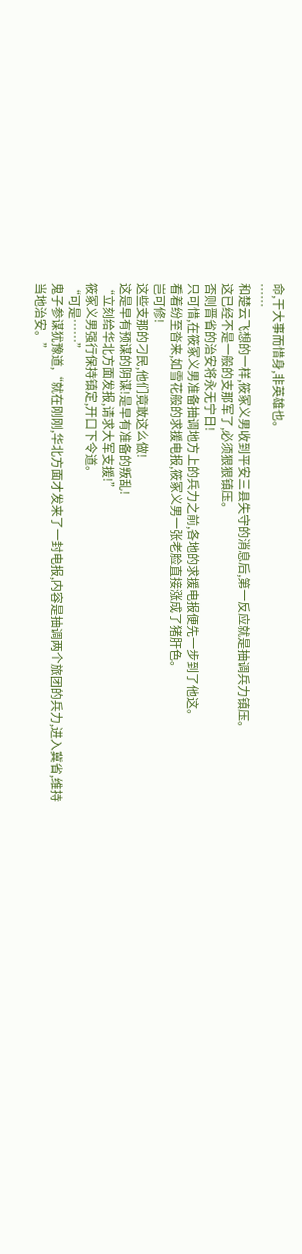命,干大事而惜身,非英雄也。
……
和楚云飞想的一样,筱冢义男收到平安三县失守的消息后,第一反应就是抽调兵力镇压。
这已经不是一般的支那军了,必须狠狠镇压。
否则晋省的治安将永无宁日!
只可惜,在筱冢义男准备抽调地方上的兵力之前,各地的求援电报便先一步到了他这。
看着纷至沓来,如雪花般的求援电报,筱冢义男一张老脸直接涨成了猪肝色。
岂可修!
这些支那的刁民,他们竟敢这么做!
这是早有预谋的阴谋!是早有准备的叛乱!
“立刻给华北方面发报,请求大军支援!”
筱冢义男强行保持镇定,开口下令道。
“可是……”
鬼子参谋犹豫道,“就在刚刚,华北方面才发来了一封电报,内容是抽调两个旅团的兵力,进入冀省,维持当地治安。”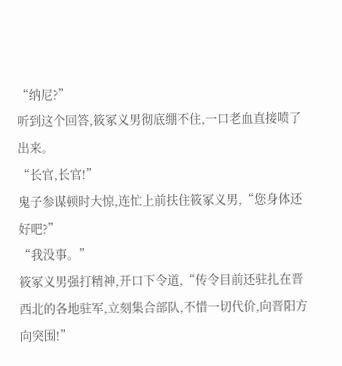“纳尼?”
听到这个回答,筱冢义男彻底绷不住,一口老血直接喷了出来。
“长官,长官!”
鬼子参谋顿时大惊,连忙上前扶住筱冢义男,“您身体还好吧?”
“我没事。”
筱冢义男强打精神,开口下令道,“传令目前还驻扎在晋西北的各地驻军,立刻集合部队,不惜一切代价,向晋阳方向突围!”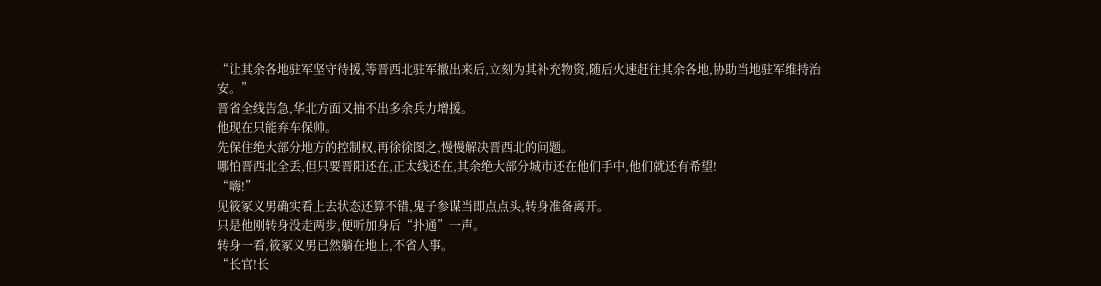“让其余各地驻军坚守待援,等晋西北驻军撤出来后,立刻为其补充物资,随后火速赶往其余各地,协助当地驻军维持治安。”
晋省全线告急,华北方面又抽不出多余兵力增援。
他现在只能弃车保帅。
先保住绝大部分地方的控制权,再徐徐图之,慢慢解决晋西北的问题。
哪怕晋西北全丢,但只要晋阳还在,正太线还在,其余绝大部分城市还在他们手中,他们就还有希望!
“嗨!”
见筱冢义男确实看上去状态还算不错,鬼子参谋当即点点头,转身准备离开。
只是他刚转身没走两步,便听加身后“扑通”一声。
转身一看,筱冢义男已然躺在地上,不省人事。
“长官!长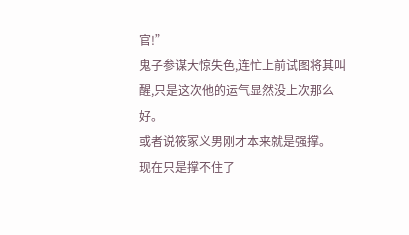官!”
鬼子参谋大惊失色,连忙上前试图将其叫醒,只是这次他的运气显然没上次那么好。
或者说筱冢义男刚才本来就是强撑。
现在只是撑不住了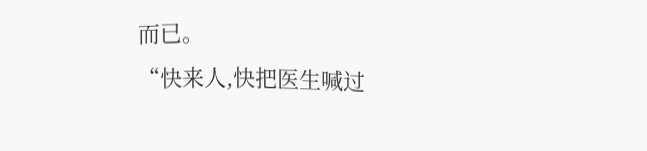而已。
“快来人,快把医生喊过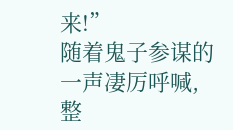来!”
随着鬼子参谋的一声凄厉呼喊,整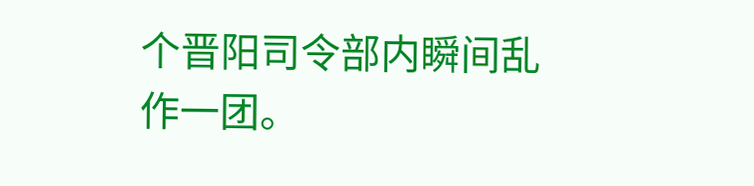个晋阳司令部内瞬间乱作一团。